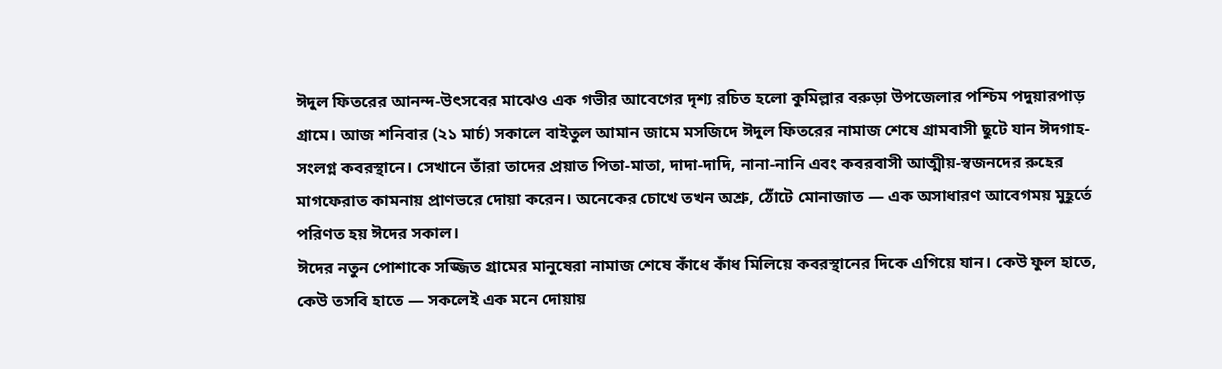ঈদুল ফিতরের আনন্দ-উৎসবের মাঝেও এক গভীর আবেগের দৃশ্য রচিত হলো কুমিল্লার বরুড়া উপজেলার পশ্চিম পদুয়ারপাড় গ্রামে। আজ শনিবার (২১ মার্চ) সকালে বাইতুল আমান জামে মসজিদে ঈদুল ফিতরের নামাজ শেষে গ্রামবাসী ছুটে যান ঈদগাহ-সংলগ্ন কবরস্থানে। সেখানে তাঁরা তাদের প্রয়াত পিতা-মাতা, দাদা-দাদি, নানা-নানি এবং কবরবাসী আত্মীয়-স্বজনদের রুহের মাগফেরাত কামনায় প্রাণভরে দোয়া করেন। অনেকের চোখে তখন অশ্রু, ঠোঁটে মোনাজাত — এক অসাধারণ আবেগময় মুহূর্তে পরিণত হয় ঈদের সকাল।
ঈদের নতুন পোশাকে সজ্জিত গ্রামের মানুষেরা নামাজ শেষে কাঁধে কাঁধ মিলিয়ে কবরস্থানের দিকে এগিয়ে যান। কেউ ফুল হাতে, কেউ তসবি হাতে — সকলেই এক মনে দোয়ায়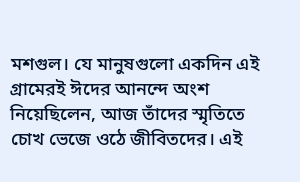মশগুল। যে মানুষগুলো একদিন এই গ্রামেরই ঈদের আনন্দে অংশ নিয়েছিলেন, আজ তাঁদের স্মৃতিতে চোখ ভেজে ওঠে জীবিতদের। এই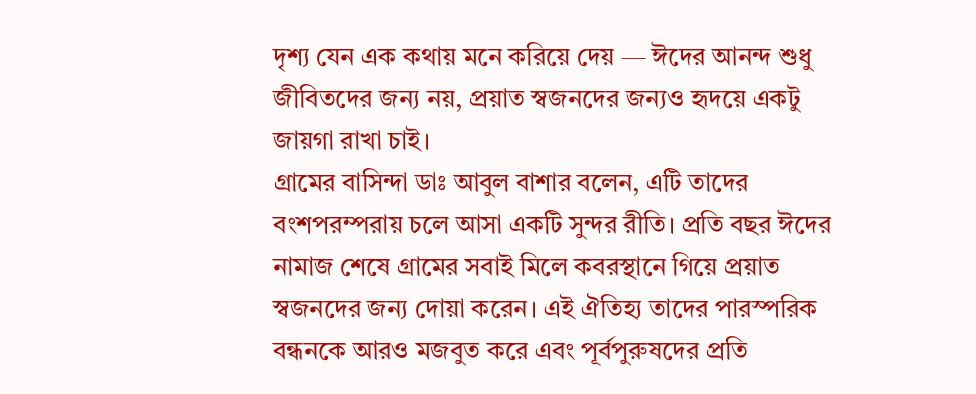দৃশ্য যেন এক কথায় মনে করিয়ে দেয় — ঈদের আনন্দ শুধু জীবিতদের জন্য নয়, প্রয়াত স্বজনদের জন্যও হৃদয়ে একটু জায়গা রাখা চাই।
গ্রামের বাসিন্দা ডাঃ আবুল বাশার বলেন, এটি তাদের বংশপরম্পরায় চলে আসা একটি সুন্দর রীতি। প্রতি বছর ঈদের নামাজ শেষে গ্রামের সবাই মিলে কবরস্থানে গিয়ে প্রয়াত স্বজনদের জন্য দোয়া করেন। এই ঐতিহ্য তাদের পারস্পরিক বন্ধনকে আরও মজবুত করে এবং পূর্বপুরুষদের প্রতি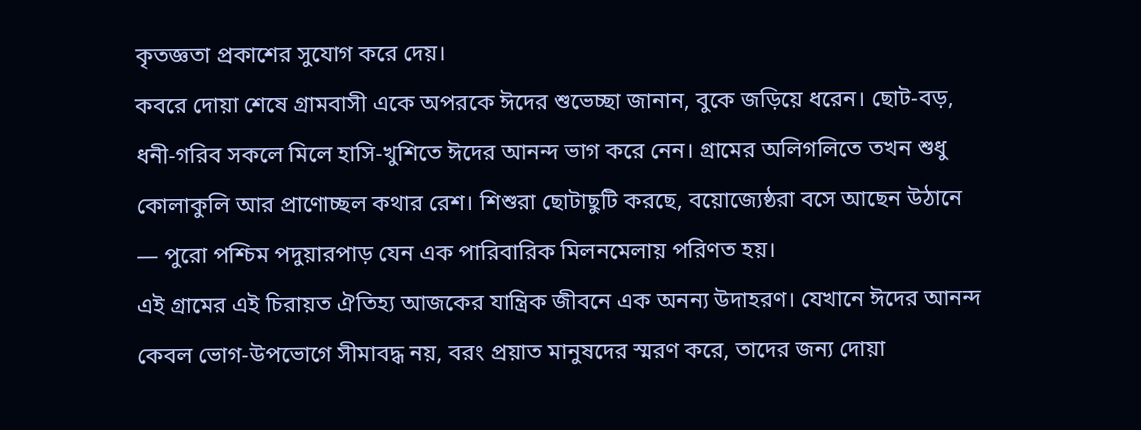কৃতজ্ঞতা প্রকাশের সুযোগ করে দেয়।
কবরে দোয়া শেষে গ্রামবাসী একে অপরকে ঈদের শুভেচ্ছা জানান, বুকে জড়িয়ে ধরেন। ছোট-বড়, ধনী-গরিব সকলে মিলে হাসি-খুশিতে ঈদের আনন্দ ভাগ করে নেন। গ্রামের অলিগলিতে তখন শুধু কোলাকুলি আর প্রাণোচ্ছল কথার রেশ। শিশুরা ছোটাছুটি করছে, বয়োজ্যেষ্ঠরা বসে আছেন উঠানে — পুরো পশ্চিম পদুয়ারপাড় যেন এক পারিবারিক মিলনমেলায় পরিণত হয়।
এই গ্রামের এই চিরায়ত ঐতিহ্য আজকের যান্ত্রিক জীবনে এক অনন্য উদাহরণ। যেখানে ঈদের আনন্দ কেবল ভোগ-উপভোগে সীমাবদ্ধ নয়, বরং প্রয়াত মানুষদের স্মরণ করে, তাদের জন্য দোয়া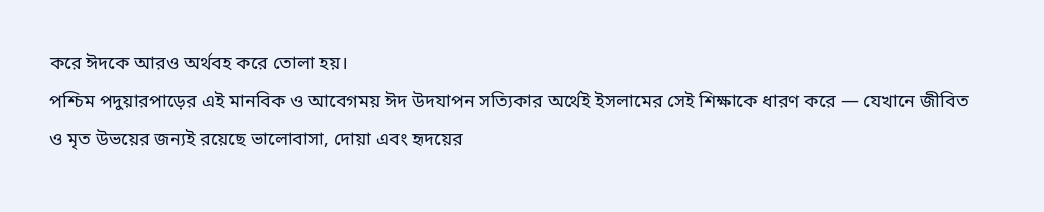করে ঈদকে আরও অর্থবহ করে তোলা হয়।
পশ্চিম পদুয়ারপাড়ের এই মানবিক ও আবেগময় ঈদ উদযাপন সত্যিকার অর্থেই ইসলামের সেই শিক্ষাকে ধারণ করে — যেখানে জীবিত ও মৃত উভয়ের জন্যই রয়েছে ভালোবাসা, দোয়া এবং হৃদয়ের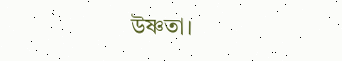উষ্ণতা।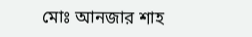মোঃ আনজার শাহ